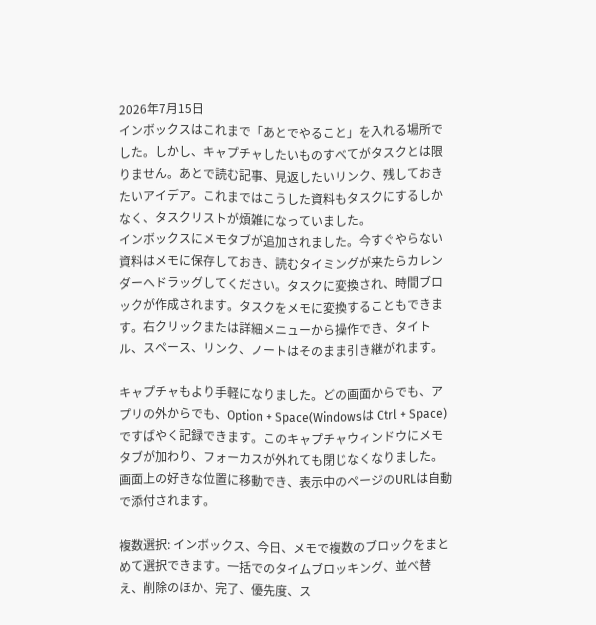2026年7月15日
インボックスはこれまで「あとでやること」を入れる場所でした。しかし、キャプチャしたいものすべてがタスクとは限りません。あとで読む記事、見返したいリンク、残しておきたいアイデア。これまではこうした資料もタスクにするしかなく、タスクリストが煩雑になっていました。
インボックスにメモタブが追加されました。今すぐやらない資料はメモに保存しておき、読むタイミングが来たらカレンダーへドラッグしてください。タスクに変換され、時間ブロックが作成されます。タスクをメモに変換することもできます。右クリックまたは詳細メニューから操作でき、タイトル、スペース、リンク、ノートはそのまま引き継がれます。

キャプチャもより手軽になりました。どの画面からでも、アプリの外からでも、Option + Space(Windowsは Ctrl + Space)ですばやく記録できます。このキャプチャウィンドウにメモタブが加わり、フォーカスが外れても閉じなくなりました。画面上の好きな位置に移動でき、表示中のページのURLは自動で添付されます。

複数選択: インボックス、今日、メモで複数のブロックをまとめて選択できます。一括でのタイムブロッキング、並べ替え、削除のほか、完了、優先度、ス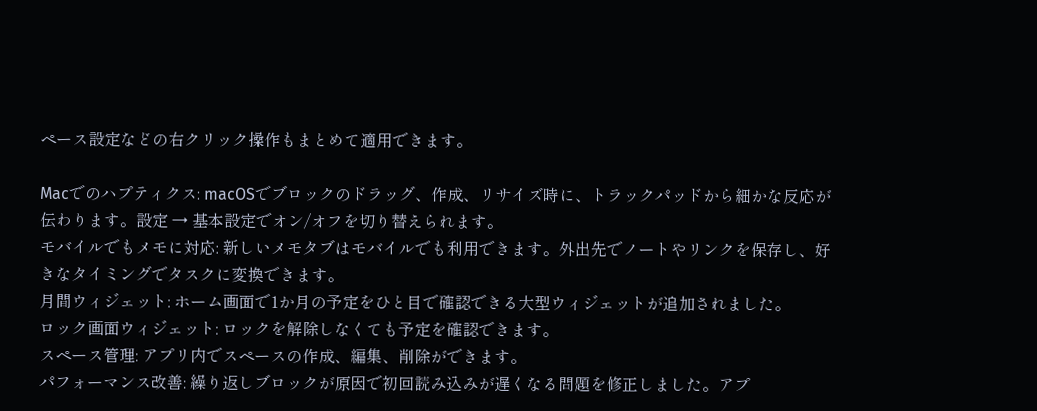ペース設定などの右クリック操作もまとめて適用できます。

Macでのハプティクス: macOSでブロックのドラッグ、作成、リサイズ時に、トラックパッドから細かな反応が伝わります。設定 → 基本設定でオン/オフを切り替えられます。
モバイルでもメモに対応: 新しいメモタブはモバイルでも利用できます。外出先でノートやリンクを保存し、好きなタイミングでタスクに変換できます。
月間ウィジェット: ホーム画面で1か月の予定をひと目で確認できる大型ウィジェットが追加されました。
ロック画面ウィジェット: ロックを解除しなくても予定を確認できます。
スペース管理: アプリ内でスペースの作成、編集、削除ができます。
パフォーマンス改善: 繰り返しブロックが原因で初回読み込みが遅くなる問題を修正しました。アプ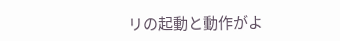リの起動と動作がよ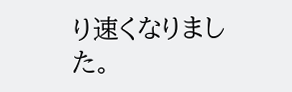り速くなりました。